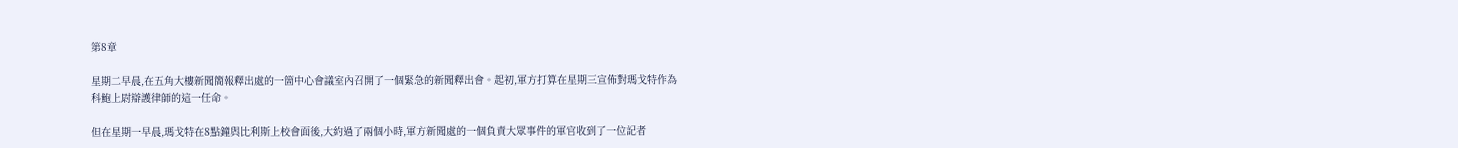第8章

星期二早晨,在五角大樓新聞簡報釋出處的一箇中心會議室內召開了一個緊急的新聞釋出會。起初,軍方打算在星期三宣佈對瑪戈特作為科鮑上尉辯護律師的這一任命。

但在星期一早晨,瑪戈特在8點鐘與比利斯上校會面後,大約過了兩個小時,軍方新聞處的一個負責大眾事件的軍官收到了一位記者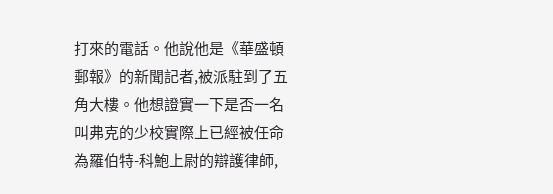打來的電話。他說他是《華盛頓郵報》的新聞記者,被派駐到了五角大樓。他想證實一下是否一名叫弗克的少校實際上已經被任命為羅伯特-科鮑上尉的辯護律師,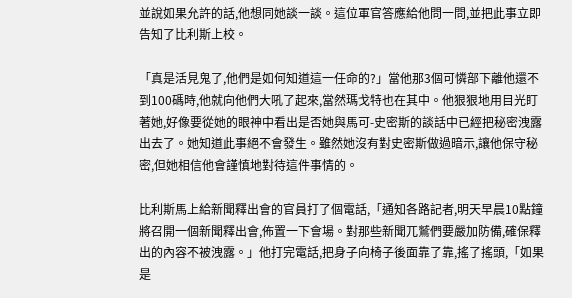並說如果允許的話,他想同她談一談。這位軍官答應給他問一問,並把此事立即告知了比利斯上校。

「真是活見鬼了,他們是如何知道這一任命的?」當他那3個可憐部下離他還不到100碼時,他就向他們大吼了起來,當然瑪戈特也在其中。他狠狠地用目光盯著她,好像要從她的眼神中看出是否她與馬可-史密斯的談話中已經把秘密洩露出去了。她知道此事絕不會發生。雖然她沒有對史密斯做過暗示,讓他保守秘密,但她相信他會謹慎地對待這件事情的。

比利斯馬上給新聞釋出會的官員打了個電話,「通知各路記者,明天早晨10點鐘將召開一個新聞釋出會,佈置一下會場。對那些新聞兀鷲們要嚴加防備,確保釋出的內容不被洩露。」他打完電話,把身子向椅子後面靠了靠,搖了搖頭,「如果是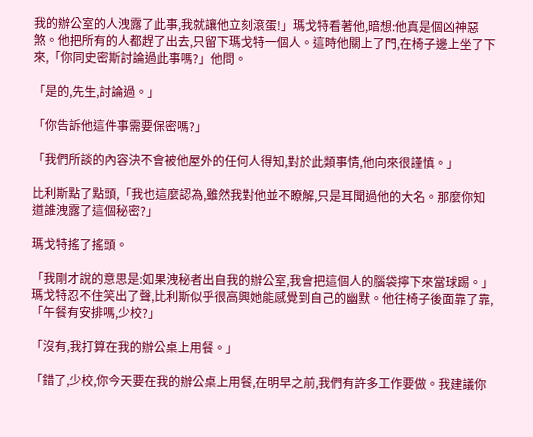我的辦公室的人洩露了此事,我就讓他立刻滾蛋!」瑪戈特看著他,暗想:他真是個凶神惡煞。他把所有的人都趕了出去,只留下瑪戈特一個人。這時他關上了門,在椅子邊上坐了下來,「你同史密斯討論過此事嗎?」他問。

「是的,先生,討論過。」

「你告訴他這件事需要保密嗎?」

「我們所談的內容決不會被他屋外的任何人得知,對於此類事情,他向來很謹慎。」

比利斯點了點頭,「我也這麼認為,雖然我對他並不瞭解,只是耳聞過他的大名。那麼你知道誰洩露了這個秘密?」

瑪戈特搖了搖頭。

「我剛才說的意思是:如果洩秘者出自我的辦公室,我會把這個人的腦袋擰下來當球踢。」瑪戈特忍不住笑出了聲,比利斯似乎很高興她能感覺到自己的幽默。他往椅子後面靠了靠,「午餐有安排嗎,少校?」

「沒有,我打算在我的辦公桌上用餐。」

「錯了,少校,你今天要在我的辦公桌上用餐,在明早之前,我們有許多工作要做。我建議你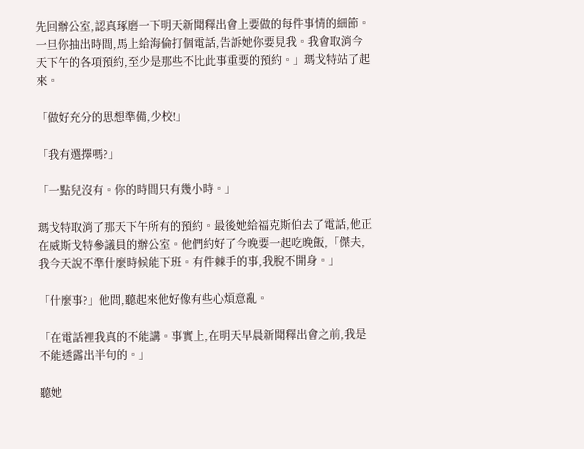先回辦公室,認真琢磨一下明天新聞釋出會上要做的每件事情的細節。一旦你抽出時間,馬上給海倫打個電話,告訴她你要見我。我會取消今天下午的各項預約,至少是那些不比此事重要的預約。」瑪戈特站了起來。

「做好充分的思想準備,少校!」

「我有選擇嗎?」

「一點兒沒有。你的時間只有幾小時。」

瑪戈特取消了那天下午所有的預約。最後她給福克斯伯去了電話,他正在威斯戈特參議員的辦公室。他們約好了今晚要一起吃晚飯,「傑夫,我今天說不準什麼時候能下班。有件棘手的事,我脫不開身。」

「什麼事?」他問,聽起來他好像有些心煩意亂。

「在電話裡我真的不能講。事實上,在明天早晨新聞釋出會之前,我是不能透露出半句的。」

聽她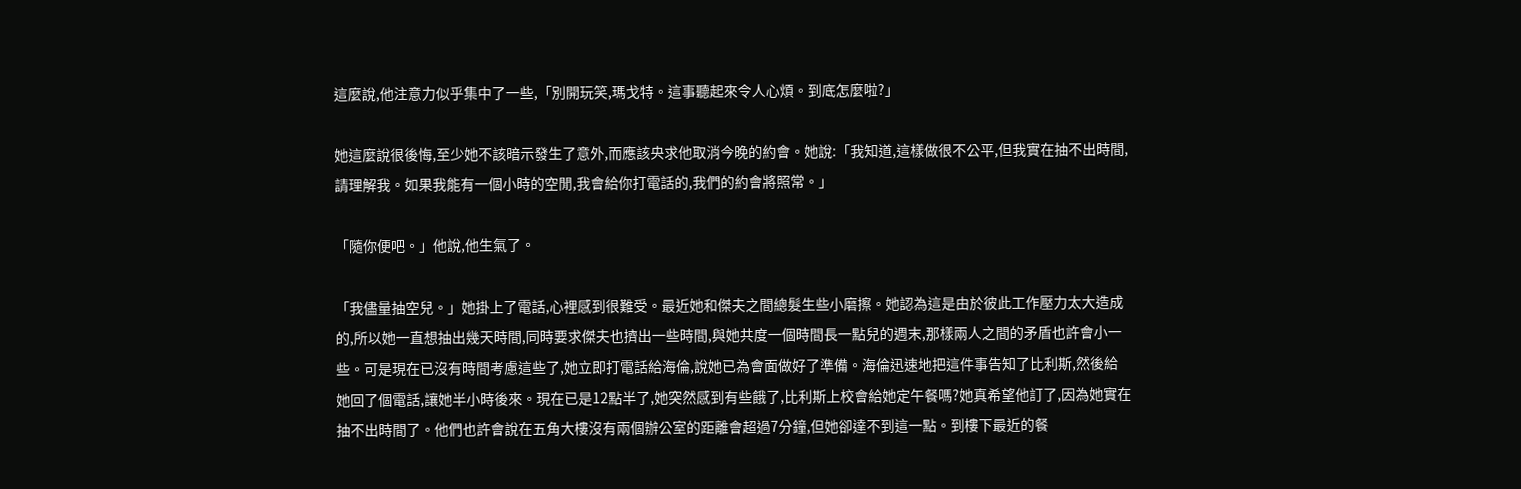這麼說,他注意力似乎集中了一些,「別開玩笑,瑪戈特。這事聽起來令人心煩。到底怎麼啦?」

她這麼說很後悔,至少她不該暗示發生了意外,而應該央求他取消今晚的約會。她說:「我知道,這樣做很不公平,但我實在抽不出時間,請理解我。如果我能有一個小時的空閒,我會給你打電話的,我們的約會將照常。」

「隨你便吧。」他說,他生氣了。

「我儘量抽空兒。」她掛上了電話,心裡感到很難受。最近她和傑夫之間總髮生些小磨擦。她認為這是由於彼此工作壓力太大造成的,所以她一直想抽出幾天時間,同時要求傑夫也擠出一些時間,與她共度一個時間長一點兒的週末,那樣兩人之間的矛盾也許會小一些。可是現在已沒有時間考慮這些了,她立即打電話給海倫,說她已為會面做好了準備。海倫迅速地把這件事告知了比利斯,然後給她回了個電話,讓她半小時後來。現在已是12點半了,她突然感到有些餓了,比利斯上校會給她定午餐嗎?她真希望他訂了,因為她實在抽不出時間了。他們也許會說在五角大樓沒有兩個辦公室的距離會超過7分鐘,但她卻達不到這一點。到樓下最近的餐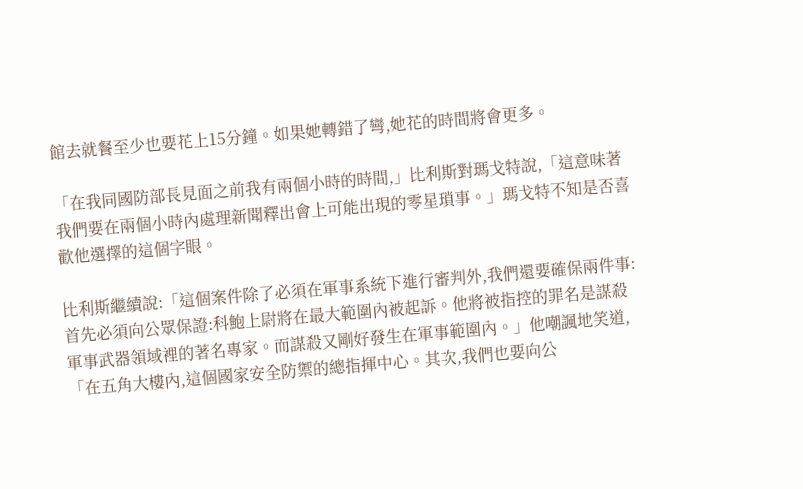館去就餐至少也要花上15分鐘。如果她轉錯了彎,她花的時間將會更多。

「在我同國防部長見面之前我有兩個小時的時間,」比利斯對瑪戈特說,「這意味著我們要在兩個小時內處理新聞釋出會上可能出現的零星瑣事。」瑪戈特不知是否喜歡他選擇的這個字眼。

比利斯繼續說:「這個案件除了必須在軍事系統下進行審判外,我們還要確保兩件事:首先必須向公眾保證:科鮑上尉將在最大範圍內被起訴。他將被指控的罪名是謀殺軍事武器領域裡的著名專家。而謀殺又剛好發生在軍事範圍內。」他嘲諷地笑道,「在五角大樓內,這個國家安全防禦的總指揮中心。其次,我們也要向公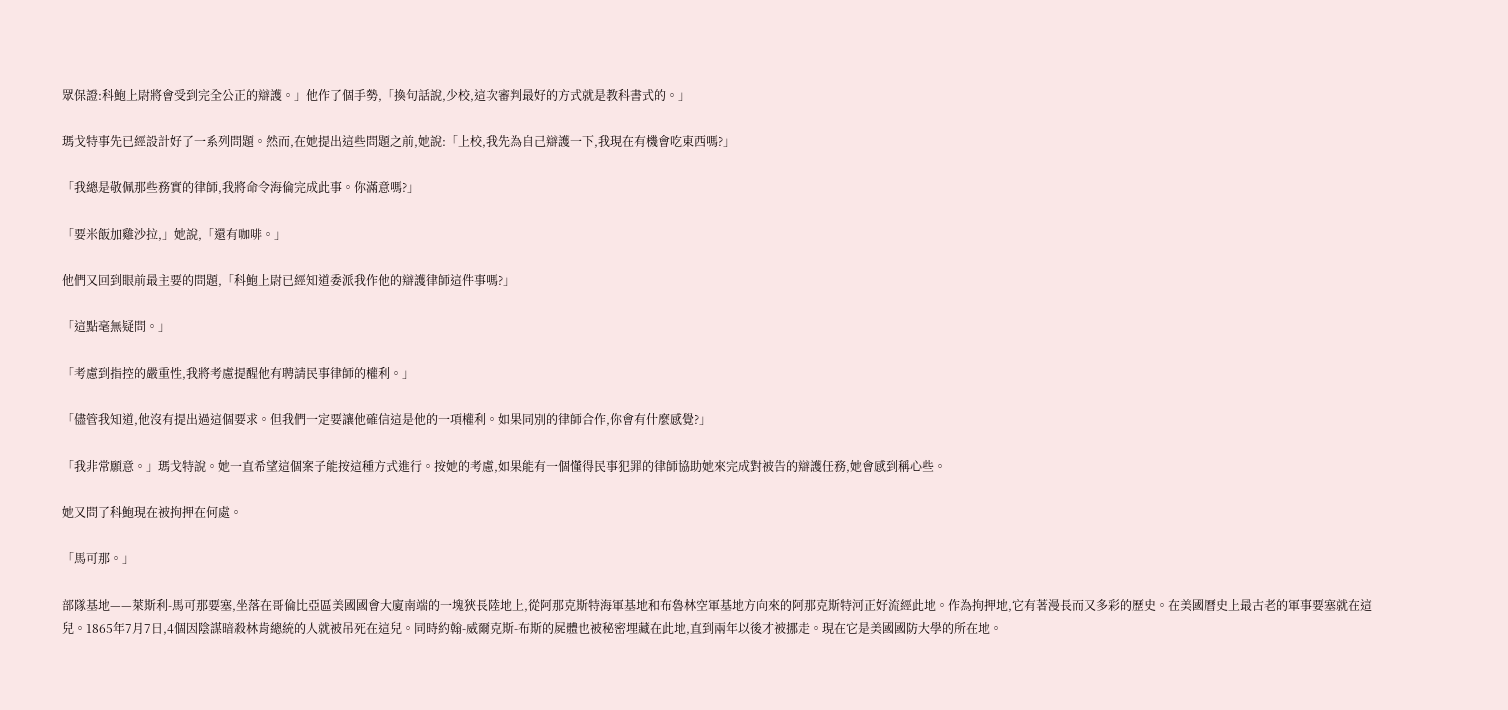眾保證:科鮑上尉將會受到完全公正的辯護。」他作了個手勢,「換句話說,少校,這次審判最好的方式就是教科書式的。」

瑪戈特事先已經設計好了一系列問題。然而,在她提出這些問題之前,她說:「上校,我先為自己辯護一下,我現在有機會吃東西嗎?」

「我總是敬佩那些務實的律師,我將命令海倫完成此事。你滿意嗎?」

「要米飯加雞沙拉,」她說,「還有咖啡。」

他們又回到眼前最主要的問題,「科鮑上尉已經知道委派我作他的辯護律師這件事嗎?」

「這點毫無疑問。」

「考慮到指控的嚴重性,我將考慮提醒他有聘請民事律師的權利。」

「儘管我知道,他沒有提出過這個要求。但我們一定要讓他確信這是他的一項權利。如果同別的律師合作,你會有什麼感覺?」

「我非常願意。」瑪戈特說。她一直希望這個案子能按這種方式進行。按她的考慮,如果能有一個懂得民事犯罪的律師協助她來完成對被告的辯護任務,她會感到稱心些。

她又問了科鮑現在被拘押在何處。

「馬可那。」

部隊基地——萊斯利-馬可那要塞,坐落在哥倫比亞區美國國會大廈南端的一塊狹長陸地上,從阿那克斯特海軍基地和布魯林空軍基地方向來的阿那克斯特河正好流經此地。作為拘押地,它有著漫長而又多彩的歷史。在美國曆史上最古老的軍事要塞就在這兒。1865年7月7日,4個因陰謀暗殺林肯總統的人就被吊死在這兒。同時約翰-威爾克斯-布斯的屍體也被秘密埋藏在此地,直到兩年以後才被挪走。現在它是美國國防大學的所在地。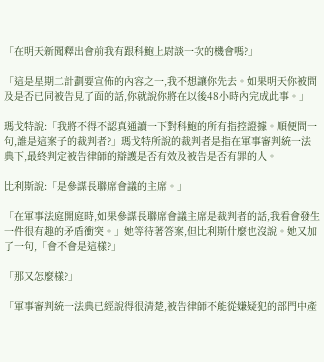「在明天新聞釋出會前我有跟科鮑上尉談一次的機會嗎?」

「這是星期二計劃要宣佈的內容之一,我不想讓你先去。如果明天你被問及是否已同被告見了面的話,你就說你將在以後48小時內完成此事。」

瑪戈特說:「我將不得不認真通讀一下對科鮑的所有指控證據。順便問一句,誰是這案子的裁判者?」瑪戈特所說的裁判者是指在軍事審判統一法典下,最終判定被告律師的辯護是否有效及被告是否有罪的人。

比利斯說:「是參謀長聯席會議的主席。」

「在軍事法庭開庭時,如果參謀長聯席會議主席是裁判者的話,我看會發生一件很有趣的矛盾衝突。」她等待著答案,但比利斯什麼也沒說。她又加了一句,「會不會是這樣?」

「那又怎麼樣?」

「軍事審判統一法典已經說得很清楚,被告律師不能從嫌疑犯的部門中產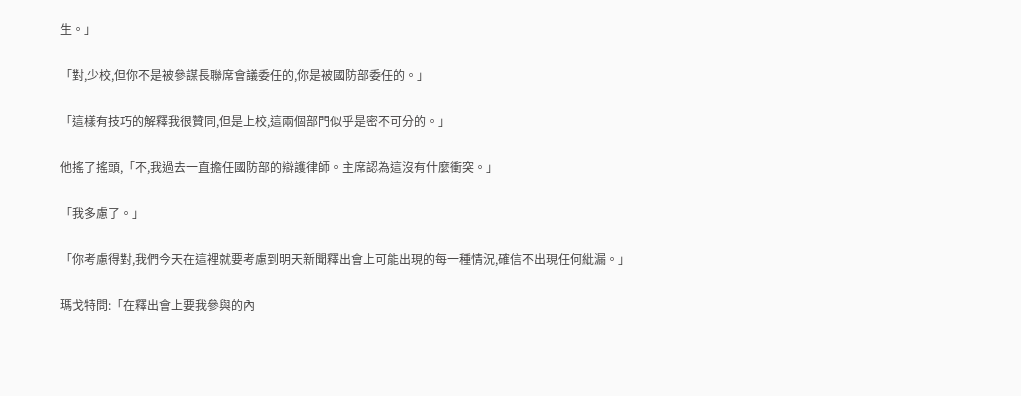生。」

「對,少校,但你不是被參謀長聯席會議委任的,你是被國防部委任的。」

「這樣有技巧的解釋我很贊同,但是上校,這兩個部門似乎是密不可分的。」

他搖了搖頭,「不,我過去一直擔任國防部的辯護律師。主席認為這沒有什麼衝突。」

「我多慮了。」

「你考慮得對,我們今天在這裡就要考慮到明天新聞釋出會上可能出現的每一種情況,確信不出現任何紕漏。」

瑪戈特問:「在釋出會上要我參與的內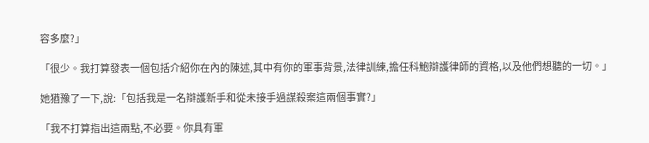容多麼?」

「很少。我打算發表一個包括介紹你在內的陳述,其中有你的軍事背景,法律訓練,擔任科鮑辯護律師的資格,以及他們想聽的一切。」

她猶豫了一下,說:「包括我是一名辯護新手和從未接手過謀殺案這兩個事實?」

「我不打算指出這兩點,不必要。你具有軍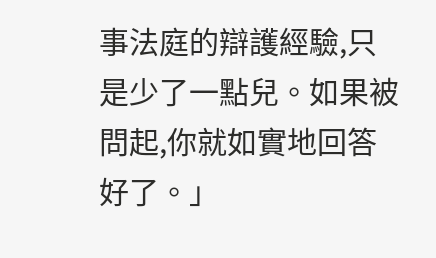事法庭的辯護經驗,只是少了一點兒。如果被問起,你就如實地回答好了。」